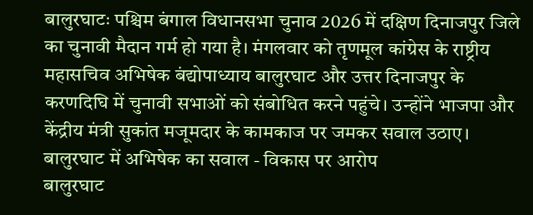बालुरघाटः पश्चिम बंगाल विधानसभा चुनाव 2026 में दक्षिण दिनाजपुर जिले का चुनावी मैदान गर्म हो गया है। मंगलवार को तृणमूल कांग्रेस के राष्ट्रीय महासचिव अभिषेक बंद्योपाध्याय बालुरघाट और उत्तर दिनाजपुर के करणदिघि में चुनावी सभाओं को संबोधित करने पहुंचे। उन्होंने भाजपा और केंद्रीय मंत्री सुकांत मजूमदार के कामकाज पर जमकर सवाल उठाए।
बालुरघाट में अभिषेक का सवाल - विकास पर आरोप
बालुरघाट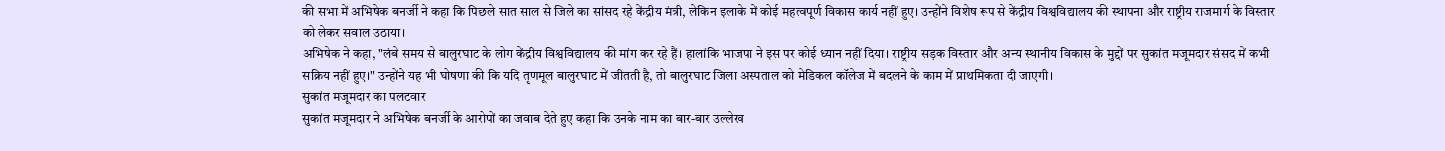की सभा में अभिषेक बनर्जी ने कहा कि पिछले सात साल से जिले का सांसद रहे केंद्रीय मंत्री, लेकिन इलाके में कोई महत्वपूर्ण विकास कार्य नहीं हुए। उन्होंने विशेष रूप से केंद्रीय विश्वविद्यालय की स्थापना और राष्ट्रीय राजमार्ग के विस्तार को लेकर सवाल उठाया।
अभिषेक ने कहा, "लंबे समय से बालुरघाट के लोग केंद्रीय विश्वविद्यालय की मांग कर रहे हैं। हालांकि भाजपा ने इस पर कोई ध्यान नहीं दिया। राष्ट्रीय सड़क विस्तार और अन्य स्थानीय विकास के मुद्दों पर सुकांत मजूमदार संसद में कभी सक्रिय नहीं हुए।" उन्होंने यह भी घोषणा की कि यदि तृणमूल बालुरघाट में जीतती है, तो बालुरघाट जिला अस्पताल को मेडिकल कॉलेज में बदलने के काम में प्राथमिकता दी जाएगी।
सुकांत मजूमदार का पलटवार
सुकांत मजूमदार ने अभिषेक बनर्जी के आरोपों का जवाब देते हुए कहा कि उनके नाम का बार-बार उल्लेख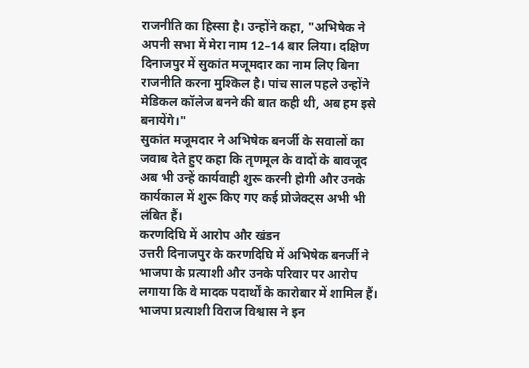राजनीति का हिस्सा है। उन्होंने कहा, "अभिषेक ने अपनी सभा में मेरा नाम 12–14 बार लिया। दक्षिण दिनाजपुर में सुकांत मजूमदार का नाम लिए बिना राजनीति करना मुश्किल है। पांच साल पहले उन्होंने मेडिकल कॉलेज बनने की बात कही थी, अब हम इसे बनायेंगे।"
सुकांत मजूमदार ने अभिषेक बनर्जी के सवालों का जवाब देते हुए कहा कि तृणमूल के वादों के बावजूद अब भी उन्हें कार्यवाही शुरू करनी होगी और उनके कार्यकाल में शुरू किए गए कई प्रोजेक्ट्स अभी भी लंबित हैं।
करणदिघि में आरोप और खंडन
उत्तरी दिनाजपुर के करणदिघि में अभिषेक बनर्जी ने भाजपा के प्रत्याशी और उनके परिवार पर आरोप लगाया कि वे मादक पदार्थों के कारोबार में शामिल हैं। भाजपा प्रत्याशी विराज विश्वास ने इन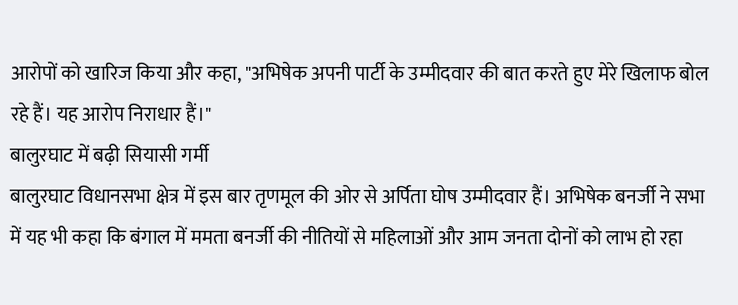आरोपों को खारिज किया और कहा, "अभिषेक अपनी पार्टी के उम्मीदवार की बात करते हुए मेरे खिलाफ बोल रहे हैं। यह आरोप निराधार हैं।"
बालुरघाट में बढ़ी सियासी गर्मी
बालुरघाट विधानसभा क्षेत्र में इस बार तृणमूल की ओर से अर्पिता घोष उम्मीदवार हैं। अभिषेक बनर्जी ने सभा में यह भी कहा कि बंगाल में ममता बनर्जी की नीतियों से महिलाओं और आम जनता दोनों को लाभ हो रहा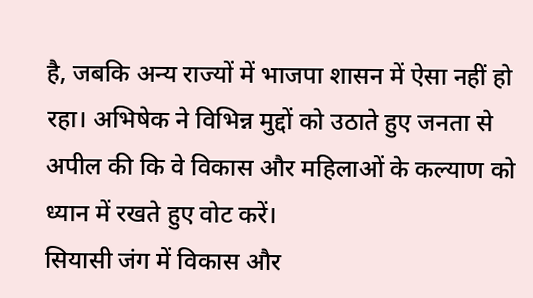है, जबकि अन्य राज्यों में भाजपा शासन में ऐसा नहीं हो रहा। अभिषेक ने विभिन्न मुद्दों को उठाते हुए जनता से अपील की कि वे विकास और महिलाओं के कल्याण को ध्यान में रखते हुए वोट करें।
सियासी जंग में विकास और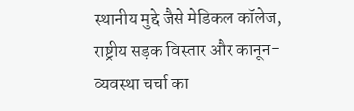स्थानीय मुद्दे जैसे मेडिकल कॉलेज, राष्ट्रीय सड़क विस्तार और कानून-व्यवस्था चर्चा का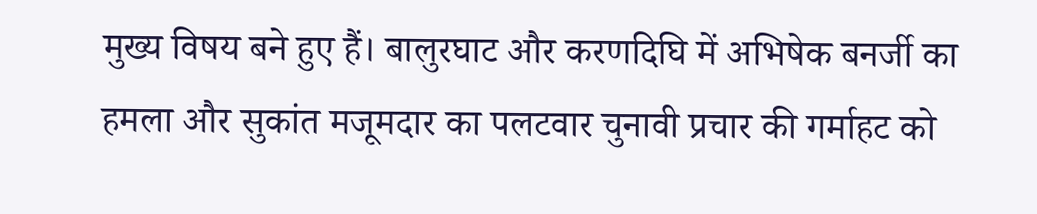मुख्य विषय बने हुए हैं। बालुरघाट और करणदिघि में अभिषेक बनर्जी का हमला और सुकांत मजूमदार का पलटवार चुनावी प्रचार की गर्माहट को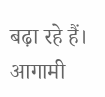बढ़ा रहे हैं। आगामी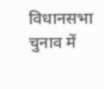विधानसभा चुनाव में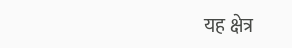यह क्षेत्र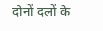दोनों दलों के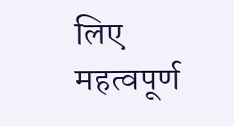लिए महत्वपूर्ण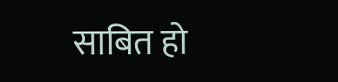साबित हो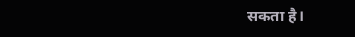सकता है।